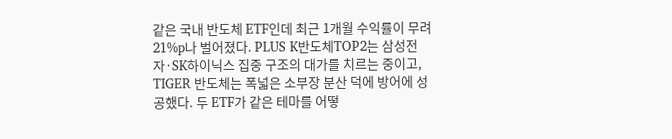같은 국내 반도체 ETF인데 최근 1개월 수익률이 무려 21%p나 벌어졌다. PLUS K반도체TOP2는 삼성전자·SK하이닉스 집중 구조의 대가를 치르는 중이고, TIGER 반도체는 폭넓은 소부장 분산 덕에 방어에 성공했다. 두 ETF가 같은 테마를 어떻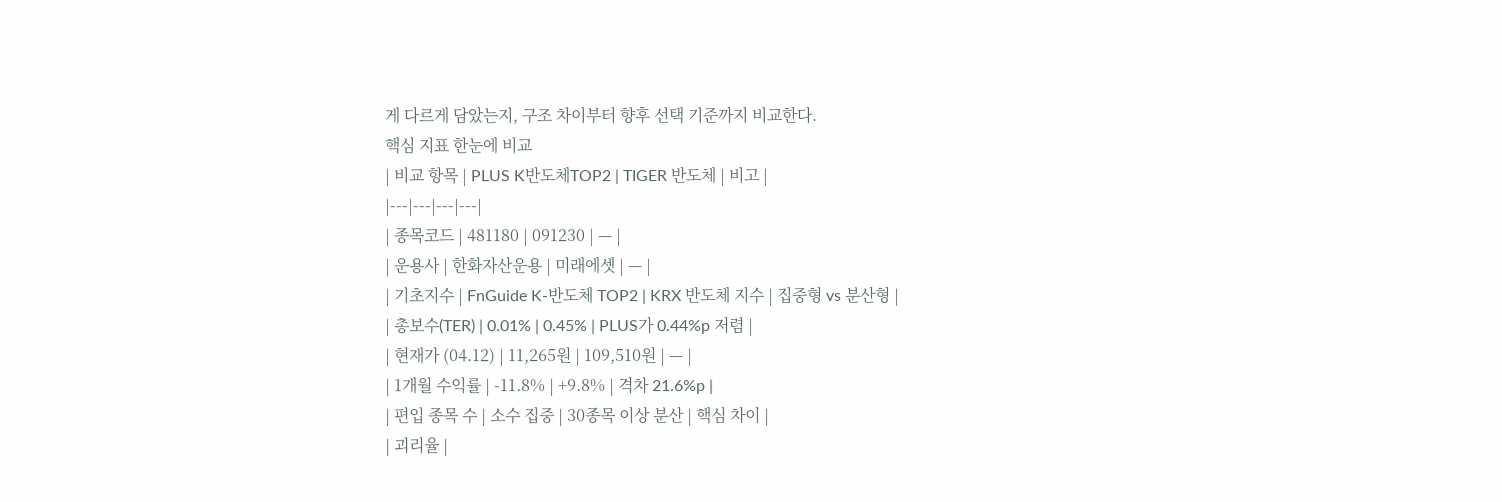게 다르게 담았는지, 구조 차이부터 향후 선택 기준까지 비교한다.
핵심 지표 한눈에 비교
| 비교 항목 | PLUS K반도체TOP2 | TIGER 반도체 | 비고 |
|---|---|---|---|
| 종목코드 | 481180 | 091230 | — |
| 운용사 | 한화자산운용 | 미래에셋 | — |
| 기초지수 | FnGuide K-반도체 TOP2 | KRX 반도체 지수 | 집중형 vs 분산형 |
| 총보수(TER) | 0.01% | 0.45% | PLUS가 0.44%p 저렴 |
| 현재가 (04.12) | 11,265원 | 109,510원 | — |
| 1개월 수익률 | -11.8% | +9.8% | 격차 21.6%p |
| 편입 종목 수 | 소수 집중 | 30종목 이상 분산 | 핵심 차이 |
| 괴리율 |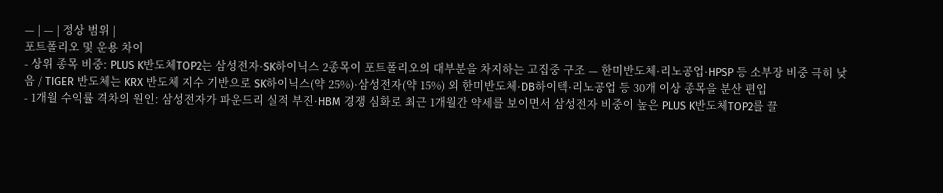— | — | 정상 범위 |
포트폴리오 및 운용 차이
- 상위 종목 비중: PLUS K반도체TOP2는 삼성전자·SK하이닉스 2종목이 포트폴리오의 대부분을 차지하는 고집중 구조 — 한미반도체·리노공업·HPSP 등 소부장 비중 극히 낮음 / TIGER 반도체는 KRX 반도체 지수 기반으로 SK하이닉스(약 25%)·삼성전자(약 15%) 외 한미반도체·DB하이텍·리노공업 등 30개 이상 종목을 분산 편입
- 1개월 수익률 격차의 원인: 삼성전자가 파운드리 실적 부진·HBM 경쟁 심화로 최근 1개월간 약세를 보이면서 삼성전자 비중이 높은 PLUS K반도체TOP2를 끌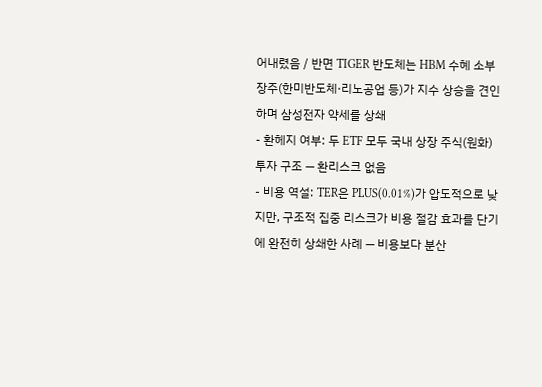어내렸음 / 반면 TIGER 반도체는 HBM 수혜 소부장주(한미반도체·리노공업 등)가 지수 상승을 견인하며 삼성전자 약세를 상쇄
- 환헤지 여부: 두 ETF 모두 국내 상장 주식(원화) 투자 구조 — 환리스크 없음
- 비용 역설: TER은 PLUS(0.01%)가 압도적으로 낮지만, 구조적 집중 리스크가 비용 절감 효과를 단기에 완전히 상쇄한 사례 — 비용보다 분산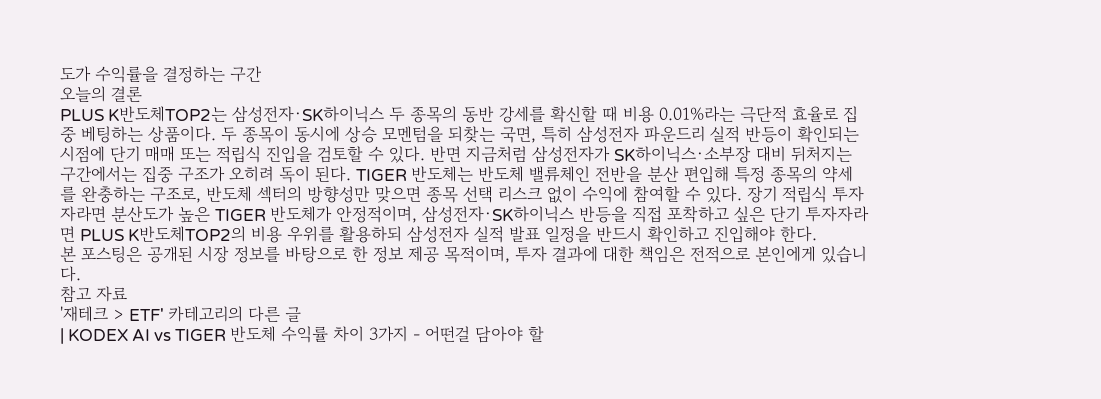도가 수익률을 결정하는 구간
오늘의 결론
PLUS K반도체TOP2는 삼성전자·SK하이닉스 두 종목의 동반 강세를 확신할 때 비용 0.01%라는 극단적 효율로 집중 베팅하는 상품이다. 두 종목이 동시에 상승 모멘텀을 되찾는 국면, 특히 삼성전자 파운드리 실적 반등이 확인되는 시점에 단기 매매 또는 적립식 진입을 검토할 수 있다. 반면 지금처럼 삼성전자가 SK하이닉스·소부장 대비 뒤처지는 구간에서는 집중 구조가 오히려 독이 된다. TIGER 반도체는 반도체 밸류체인 전반을 분산 편입해 특정 종목의 약세를 완충하는 구조로, 반도체 섹터의 방향성만 맞으면 종목 선택 리스크 없이 수익에 참여할 수 있다. 장기 적립식 투자자라면 분산도가 높은 TIGER 반도체가 안정적이며, 삼성전자·SK하이닉스 반등을 직접 포착하고 싶은 단기 투자자라면 PLUS K반도체TOP2의 비용 우위를 활용하되 삼성전자 실적 발표 일정을 반드시 확인하고 진입해야 한다.
본 포스팅은 공개된 시장 정보를 바탕으로 한 정보 제공 목적이며, 투자 결과에 대한 책임은 전적으로 본인에게 있습니다.
참고 자료
'재테크 > ETF' 카테고리의 다른 글
| KODEX AI vs TIGER 반도체 수익률 차이 3가지 - 어떤걸 담아야 할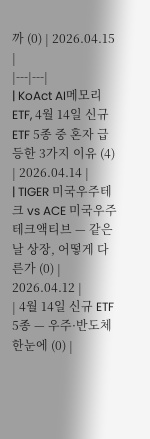까 (0) | 2026.04.15 |
|---|---|
| KoAct AI메모리 ETF, 4월 14일 신규 ETF 5종 중 혼자 급등한 3가지 이유 (4) | 2026.04.14 |
| TIGER 미국우주테크 vs ACE 미국우주테크액티브 — 같은 날 상장, 어떻게 다른가 (0) | 2026.04.12 |
| 4월 14일 신규 ETF 5종 — 우주·반도체 한눈에 (0) |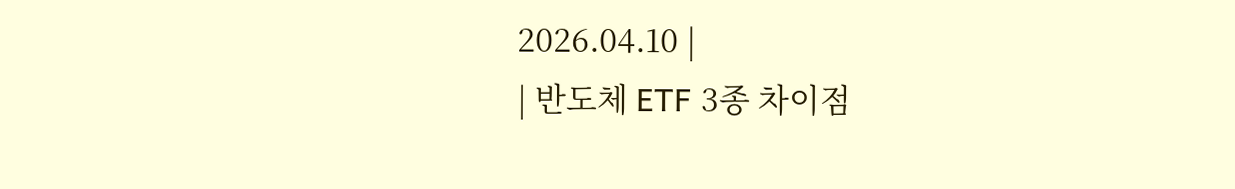2026.04.10 |
| 반도체 ETF 3종 차이점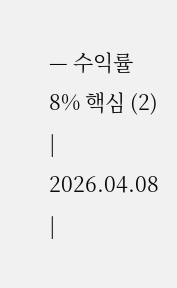— 수익률 8% 핵심 (2) | 2026.04.08 |